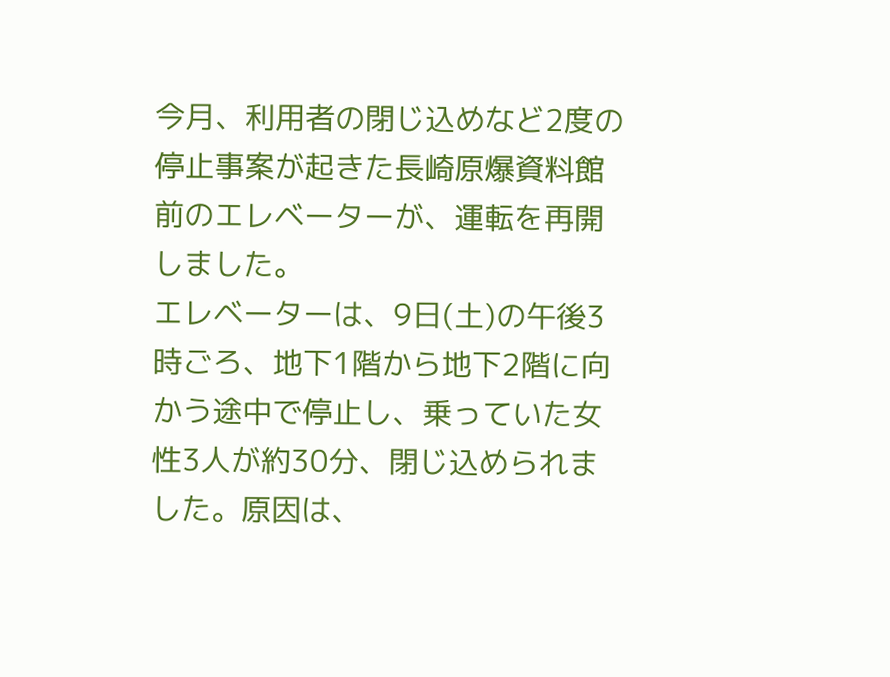今月、利用者の閉じ込めなど2度の停止事案が起きた長崎原爆資料館前のエレベーターが、運転を再開しました。
エレベーターは、9日(土)の午後3時ごろ、地下1階から地下2階に向かう途中で停止し、乗っていた女性3人が約30分、閉じ込められました。原因は、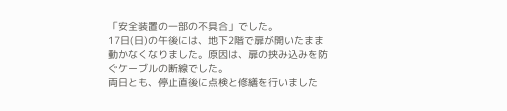「安全装置の一部の不具合」でした。
17日(日)の午後には、地下2階で扉が開いたまま動かなくなりました。原因は、扉の挟み込みを防ぐケーブルの断線でした。
両日とも、停止直後に点検と修繕を行いました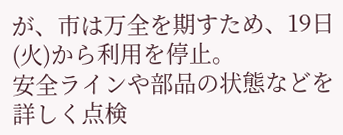が、市は万全を期すため、19日(火)から利用を停止。
安全ラインや部品の状態などを詳しく点検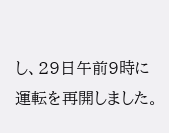し、29日午前9時に運転を再開しました。